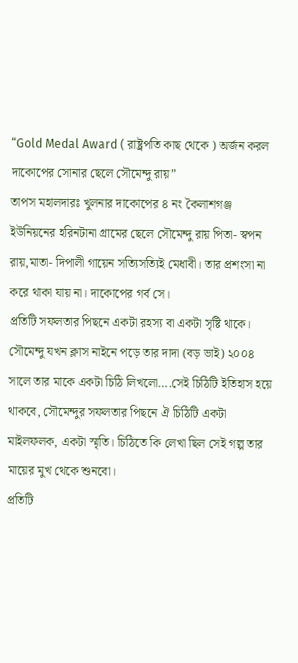“Gold Medal Award ( রাষ্ট্রপতি কাছ থেকে ) অর্জন করল দাকোপের সোনার ছেলে সৌমেন্দু রায়”
তাপস মহালদারঃ খুলনার দাকোপের ৪ নং কৈলাশগঞ্জ ইউনিয়নের হরিনটানা গ্রামের ছেলে সৌমেন্দু রায় পিতা- স্বপন রায়,মাতা- দিপালী গায়েন সত্যিসত্যিই মেধাবী। তার প্রশংসা না করে থাকা যায় না। দাকোপের গর্ব সে।
প্রতিটি সফলতার পিছনে একটা রহস্য বা একটা সৃষ্টি থাকে। সৌমেন্দু যখন ক্লাস নাইনে পড়ে তার দাদা (বড় ভাই) ২০০৪ সালে তার মাকে একটা চিঠি লিখলো….সেই চিঠিটি ইতিহাস হয়ে থাকবে, সৌমেন্দুর সফলতার পিছনে ঐ চিঠিটি একটা মাইলফলক, একটা স্মৃতি। চিঠিতে কি লেখা ছিল সেই গল্প তার মায়ের মুখ থেকে শুনবো।
প্রতিটি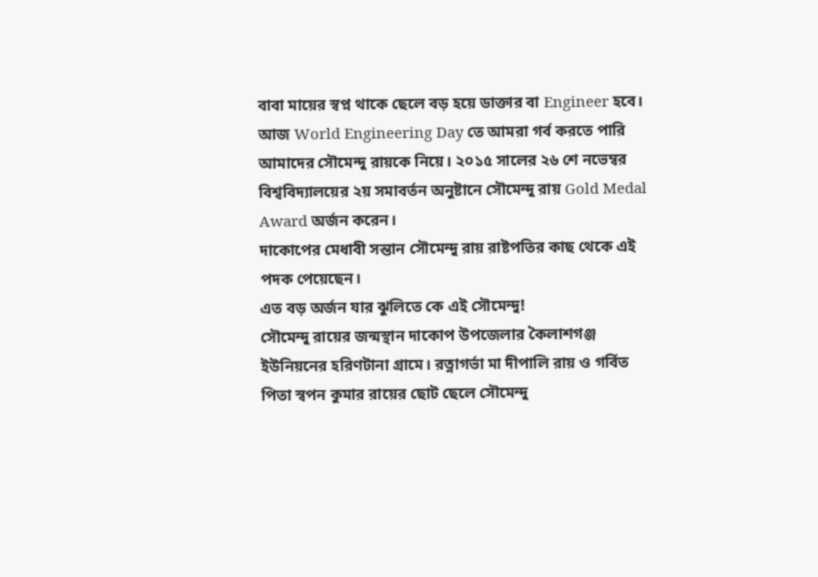বাবা মায়ের স্বপ্ন থাকে ছেলে বড় হয়ে ডাক্তার বা Engineer হবে। আজ World Engineering Day তে আমরা গর্ব করতে পারি আমাদের সৌমেন্দু রায়কে নিয়ে। ২০১৫ সালের ২৬ শে নভেম্বর বিশ্ববিদ্যালয়ের ২য় সমাবর্তন অনুষ্টানে সৌমেন্দু রায় Gold Medal Award অর্জন করেন।
দাকোপের মেধাবী সন্তান সৌমেন্দু রায় রাষ্টপতির কাছ থেকে এই পদক পেয়েছেন।
এত বড় অর্জন যার ঝুলিতে কে এই সৌমেন্দু!
সৌমেন্দু রায়ের জন্মস্থান দাকোপ উপজেলার কৈলাশগঞ্জ ইউনিয়নের হরিণটানা গ্রামে। রত্নাগর্ভা মা দীপালি রায় ও গর্বিত পিতা স্বপন কুমার রায়ের ছোট ছেলে সৌমেন্দু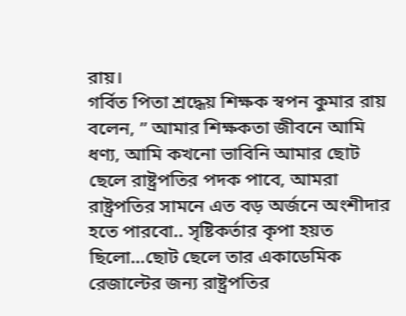রায়।
গর্বিত পিতা শ্রদ্ধেয় শিক্ষক স্বপন কুমার রায় বলেন, ” আমার শিক্ষকতা জীবনে আমি ধণ্য, আমি কখনো ভাবিনি আমার ছোট ছেলে রাষ্ট্রপতির পদক পাবে, আমরা রাষ্ট্রপতির সামনে এত বড় অর্জনে অংশীদার হতে পারবো.. সৃষ্টিকর্তার কৃপা হয়ত ছিলো…ছোট ছেলে তার একাডেমিক রেজাল্টের জন্য রাষ্ট্রপতির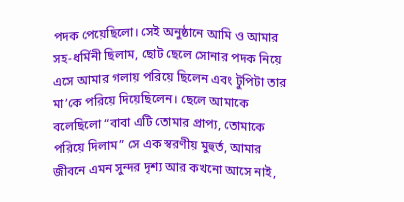পদক পেয়েছিলো। সেই অনুষ্ঠানে আমি ও আমার সহ-ধর্মিনী ছিলাম, ছোট ছেলে সোনার পদক নিয়ে এসে আমার গলায় পরিয়ে ছিলেন এবং টুপিটা তার মা’কে পরিয়ে দিয়েছিলেন। ছেলে আমাকে বলেছিলো “বাবা এটি তোমার প্রাপ্য, তোমাকে পরিয়ে দিলাম” সে এক স্বরণীয় মুহুর্ত, আমার জীবনে এমন সুন্দর দৃশ্য আর কখনো আসে নাই,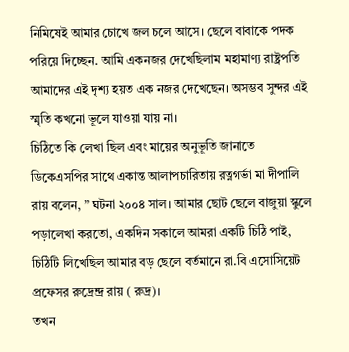নিমিষেই আমার চোখে জল চলে আসে। ছেলে বাবাকে পদক পরিয়ে দিচ্ছেন. আমি একনজর দেখেছিলাম মহামাণ্য রাষ্ট্রপতি আমাদের এই দৃশ্য হয়ত এক নজর দেখেছেন। অসম্ভব সুন্দর এই স্মৃতি কখনো ভূলে যাওয়া যায় না।
চিঠিতে কি লেখা ছিল এবং মায়ের অনুভূতি জানাতে
ডিকেএসপির সাথে একান্ত আলাপচারিতায় রত্নগর্ভা মা দীপালি রায় বলেন, ” ঘটনা ২০০৪ সাল। আমার ছোট ছেলে বাজুয়া স্কুলে পড়ালেখা করতো, একদিন সকালে আমরা একটি চিঠি পাই, চিঠিটি লিখেছিল আমার বড় ছেলে বর্তমানে রা.বি এসোসিয়েট প্রফেসর রুদ্রেন্দ্র রায় ( রুদ্র)।
তখন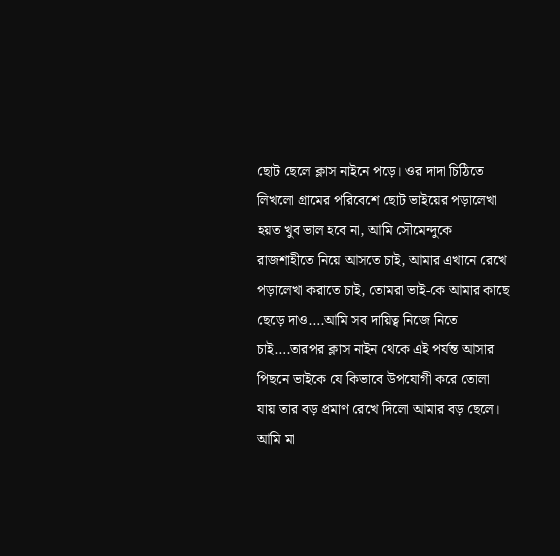ছোট ছেলে ক্লাস নাইনে পড়ে। ওর দাদা চিঠিতে লিখলো গ্রামের পরিবেশে ছোট ভাইয়ের পড়ালেখা হয়ত খুব ভাল হবে না, আমি সৌমেন্দুকে রাজশাহীতে নিয়ে আসতে চাই, আমার এখানে রেখে পড়ালেখা করাতে চাই, তোমরা ভাই-কে আমার কাছে ছেড়ে দাও….আমি সব দায়িত্ব নিজে নিতে চাই….তারপর ক্লাস নাইন থেকে এই পর্যন্ত আসার পিছনে ভাইকে যে কিভাবে উপযোগী করে তোলা যায় তার বড় প্রমাণ রেখে দিলো আমার বড় ছেলে।
আমি মা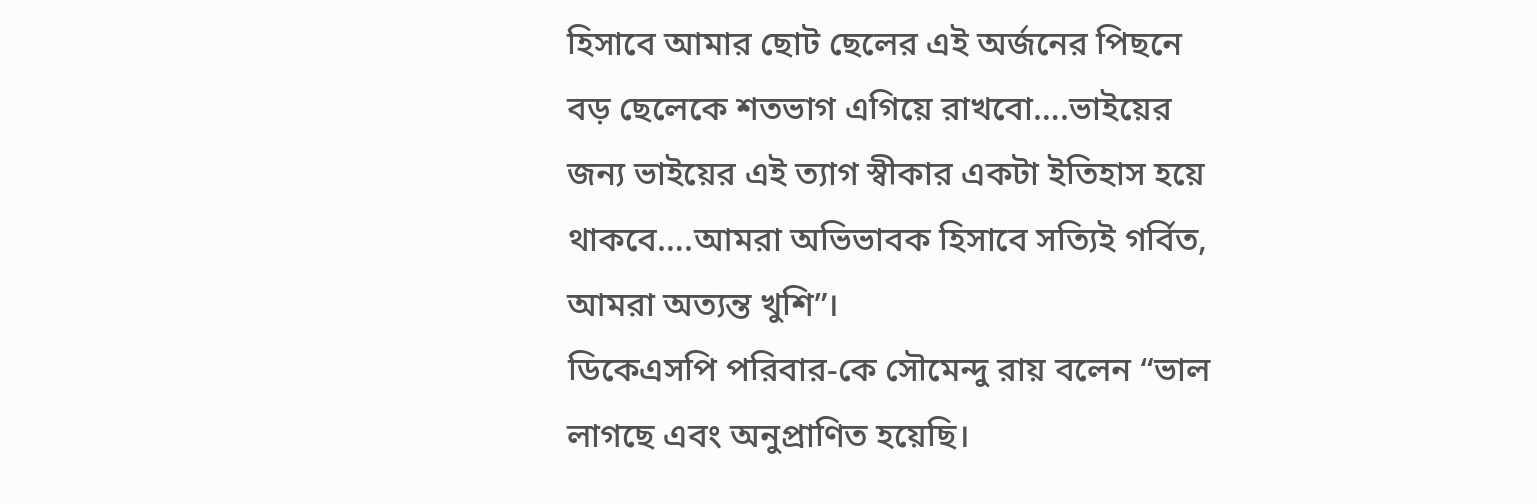হিসাবে আমার ছোট ছেলের এই অর্জনের পিছনে বড় ছেলেকে শতভাগ এগিয়ে রাখবো….ভাইয়ের জন্য ভাইয়ের এই ত্যাগ স্বীকার একটা ইতিহাস হয়ে থাকবে….আমরা অভিভাবক হিসাবে সত্যিই গর্বিত, আমরা অত্যন্ত খুশি”।
ডিকেএসপি পরিবার-কে সৌমেন্দু রায় বলেন “ভাল লাগছে এবং অনুপ্রাণিত হয়েছি।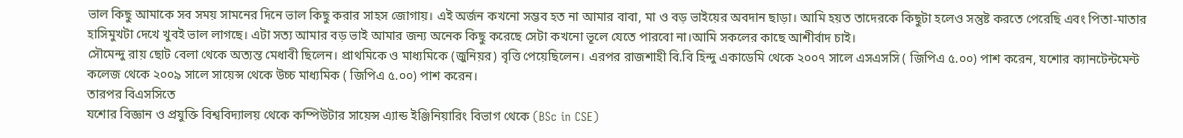ভাল কিছু আমাকে সব সময় সামনের দিনে ভাল কিছু করার সাহস জোগায়। এই অর্জন কখনো সম্ভব হত না আমার বাবা, মা ও বড় ভাইয়ের অবদান ছাড়া। আমি হয়ত তাদেরকে কিছুটা হলেও সন্তুষ্ট করতে পেরেছি এবং পিতা-মাতার হাসিমুখটা দেখে খুবই ভাল লাগছে। এটা সত্য আমার বড় ভাই আমার জন্য অনেক কিছু করেছে সেটা কখনো ভূলে যেতে পারবো না।আমি সকলের কাছে আশীর্বাদ চাই।
সৌমেন্দু রায় ছোট বেলা থেকে অত্যন্ত মেধাবী ছিলেন। প্রাথমিকে ও মাধ্যমিকে (জুনিয়র) বৃত্তি পেয়েছিলেন। এরপর রাজশাহী বি.বি হিন্দু একাডেমি থেকে ২০০৭ সালে এসএসসি ( জিপিএ ৫.০০) পাশ করেন, যশোর ক্যানটেন্টমেন্ট কলেজ থেকে ২০০৯ সালে সায়েন্স থেকে উচ্চ মাধ্যমিক ( জিপিএ ৫.০০) পাশ করেন।
তারপর বিএসসিতে
যশোর বিজ্ঞান ও প্রযুক্তি বিশ্ববিদ্যালয় থেকে কম্পিউটার সায়েন্স এ্যান্ড ইঞ্জিনিয়ারিং বিভাগ থেকে (BSc in CSE)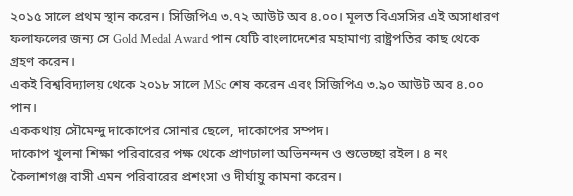২০১৫ সালে প্রথম স্থান করেন। সিজিপিএ ৩.৭২ আউট অব ৪.০০। মূলত বিএসসির এই অসাধারণ ফলাফলের জন্য সে Gold Medal Award পান যেটি বাংলাদেশের মহামাণ্য রাষ্ট্রপতির কাছ থেকে গ্রহণ করেন।
একই বিশ্ববিদ্যালয় থেকে ২০১৮ সালে MSc শেষ করেন এবং সিজিপিএ ৩.৯০ আউট অব ৪.০০ পান।
এককথায় সৌমেন্দু দাকোপের সোনার ছেলে, দাকোপের সম্পদ।
দাকোপ খুলনা শিক্ষা পরিবারের পক্ষ থেকে প্রাণঢালা অভিনন্দন ও শুভেচ্ছা রইল। ৪ নং কৈলাশগঞ্জ বাসী এমন পরিবারের প্রশংসা ও দীর্ঘায়ু কামনা করেন।